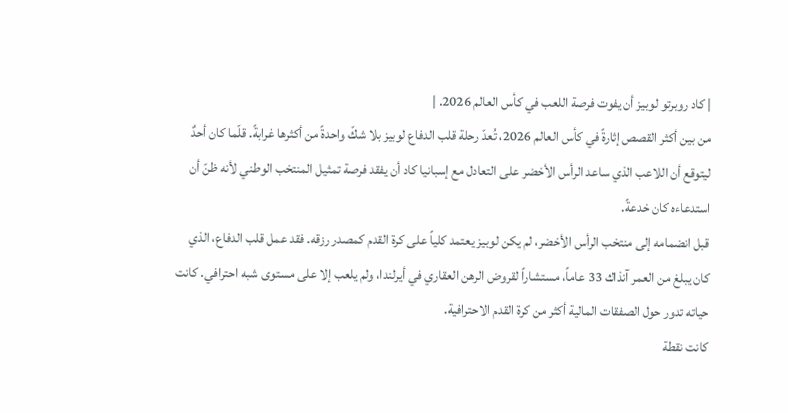| كاد روبرتو لوبيز أن يفوت فرصة اللعب في كأس العالم 2026. |
من بين أكثر القصص إثارةً في كأس العالم 2026، تُعدّ رحلة قلب الدفاع لوبيز بلا شكّ واحدةً من أكثرها غرابةً. قلّما كان أحدٌ ليتوقع أن اللاعب الذي ساعد الرأس الأخضر على التعادل مع إسبانيا كاد أن يفقد فرصة تمثيل المنتخب الوطني لأنه ظنّ أن استدعاءه كان خدعةً.
قبل انضمامه إلى منتخب الرأس الأخضر، لم يكن لوبيز يعتمد كلياً على كرة القدم كمصدر رزقه. فقد عمل قلب الدفاع، الذي كان يبلغ من العمر آنذاك 33 عاماً، مستشاراً لقروض الرهن العقاري في أيرلندا، ولم يلعب إلا على مستوى شبه احترافي. كانت حياته تدور حول الصفقات المالية أكثر من كرة القدم الاحترافية.
كانت نقطة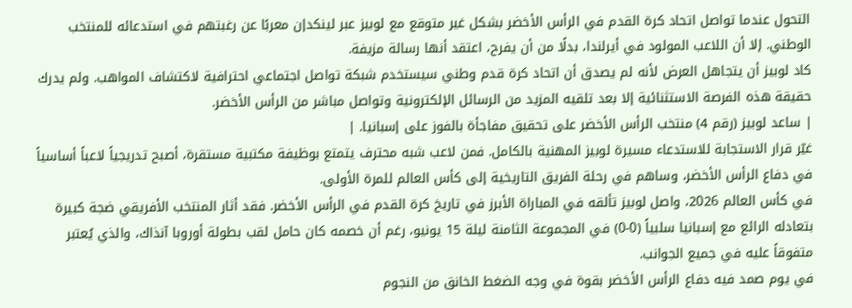التحول عندما تواصل اتحاد كرة القدم في الرأس الأخضر بشكل غير متوقع مع لوبيز عبر لينكدإن معربًا عن رغبتهم في استدعائه للمنتخب الوطني. إلا أن اللاعب المولود في أيرلندا، بدلًا من أن يفرح، اعتقد أنها رسالة مزيفة.
كاد لوبيز أن يتجاهل العرض لأنه لم يصدق أن اتحاد كرة قدم وطني سيستخدم شبكة تواصل اجتماعي احترافية لاكتشاف المواهب. ولم يدرك حقيقة هذه الفرصة الاستثنائية إلا بعد تلقيه المزيد من الرسائل الإلكترونية وتواصل مباشر من الرأس الأخضر.
| ساعد لوبيز (رقم 4) منتخب الرأس الأخضر على تحقيق مفاجأة بالفوز على إسبانيا. |
غيّر قرار الاستجابة للاستدعاء مسيرة لوبيز المهنية بالكامل. فمن لاعب شبه محترف يتمتع بوظيفة مكتبية مستقرة، أصبح تدريجياً لاعباً أساسياً في دفاع الرأس الأخضر، وساهم في رحلة الفريق التاريخية إلى كأس العالم للمرة الأولى.
في كأس العالم 2026، واصل لوبيز تألقه في المباراة الأبرز في تاريخ كرة القدم في الرأس الأخضر. فقد أثار المنتخب الأفريقي ضجة كبيرة بتعادله الرائع مع إسبانيا سلبياً (0-0) في المجموعة الثامنة ليلة 15 يونيو، رغم أن خصمه كان حامل لقب بطولة أوروبا آنذاك، والذي يُعتبر متفوقاً عليه في جميع الجوانب.
في يوم صمد فيه دفاع الرأس الأخضر بقوة في وجه الضغط الخانق من النجوم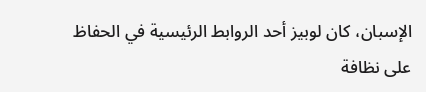الإسبان، كان لوبيز أحد الروابط الرئيسية في الحفاظ على نظافة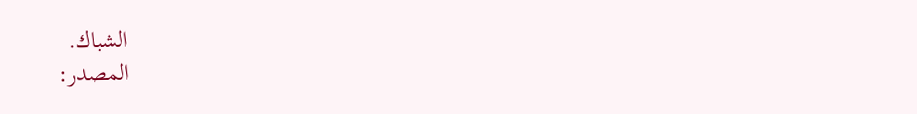الشباك.
المصدر: